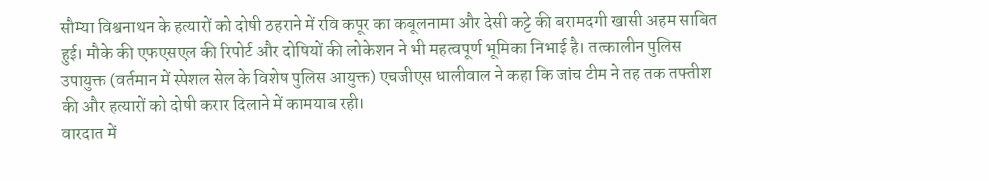सौम्या विश्वनाथन के हत्यारों को दोषी ठहराने में रवि कपूर का कबूलनामा और देसी कट्टे की बरामदगी खासी अहम साबित हुई। मौके की एफएसएल की रिपोर्ट और दोषियों की लोकेशन ने भी महत्वपूर्ण भूमिका निभाई है। तत्कालीन पुलिस उपायुक्त (वर्तमान में स्पेशल सेल के विशेष पुलिस आयुक्त) एचजीएस धालीवाल ने कहा कि जांच टीम ने तह तक तफ्तीश की और हत्यारों को दोषी करार दिलाने में कामयाब रही।
वारदात में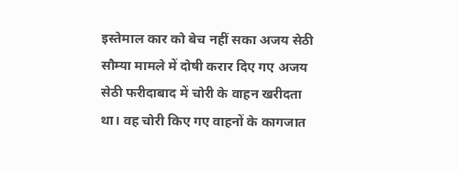इस्तेमाल कार को बेच नहीं सका अजय सेठी
सौम्या मामले में दोषी करार दिए गए अजय सेठी फरीदाबाद में चोरी के वाहन खरीदता था। वह चोरी किए गए वाहनों के कागजात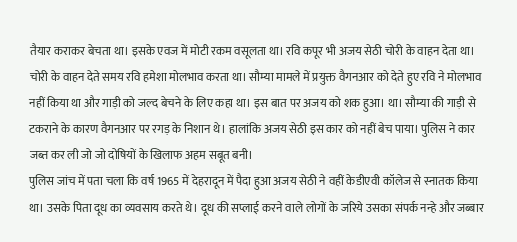तैयार कराकर बेचता था। इसके एवज में मोटी रकम वसूलता था। रवि कपूर भी अजय सेठी चोरी के वाहन देता था। चोरी के वाहन देते समय रवि हमेशा मोलभाव करता था। सौम्या मामले में प्रयुक्त वैगनआर को देते हुए रवि ने मोलभाव नहीं किया था और गाड़ी को जल्द बेचने के लिए कहा था। इस बात पर अजय को शक हुआ। था। सौम्या की गाड़ी से टकराने के कारण वैगनआर पर रगड़ के निशान थे। हालांकि अजय सेठी इस कार को नहीं बेच पाया। पुलिस ने कार जब्त कर ली जो जो दोषियों के खिलाफ अहम सबूत बनी।
पुलिस जांच में पता चला कि वर्ष 1965 में देहरादून में पैदा हुआ अजय सेठी ने वहीं केडीएवी कॉलेज से स्नातक किया था। उसके पिता दूध का व्यवसाय करते थे। दूध की सप्लाई करने वाले लोगों के जरिये उसका संपर्क नन्हे और जब्बार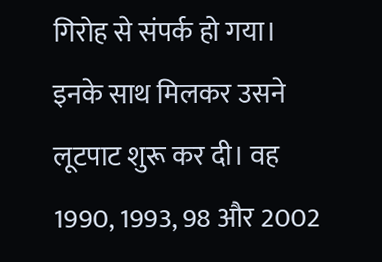गिरोह से संपर्क हो गया। इनके साथ मिलकर उसने लूटपाट शुरू कर दी। वह 1990, 1993, 98 और 2002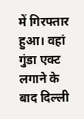में गिरफ्तार हुआ। वहां गुंडा एक्ट लगाने के बाद दिल्ली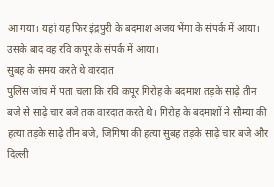आ गया। यहां यह फिर इंद्रपुरी के बदमाश अजय भेंगा के संपर्क में आया। उसके बाद वह रवि कपूर के संपर्क में आया।
सुबह के समय करते थे वारदात
पुलिस जांच में पता चला कि रवि कपूर गिरोह के बदमाश तड़के साढ़े तीन बजे से साढ़े चार बजे तक वारदात करते थे। गिरोह के बदमाशों ने सौम्या की हत्या तड़के साढ़े तीन बजे, जिगिषा की हत्या सुबह तड़के साढ़े चार बजे और दिल्ली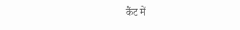कैंट में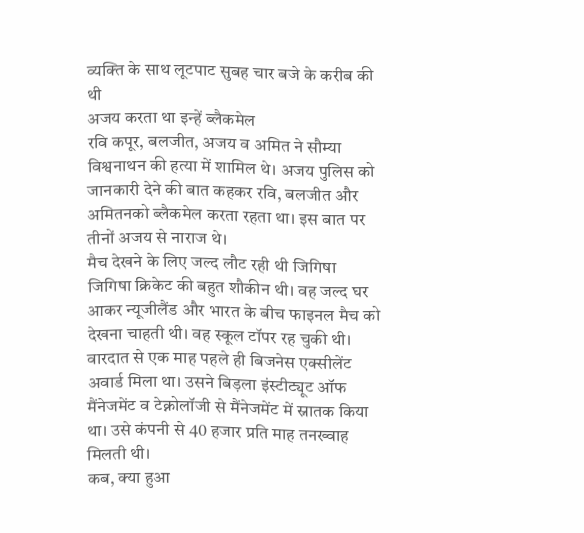व्यक्ति के साथ लूटपाट सुबह चार बजे के करीब की थी
अजय करता था इन्हें ब्लैकमेल
रवि कपूर, बलजीत, अजय व अमित ने सौम्या विश्वनाथन की हत्या में शामिल थे। अजय पुलिस को जानकारी देने की बात कहकर रवि, बलजीत और अमितनको ब्लैकमेल करता रहता था। इस बात पर तीनों अजय से नाराज थे।
मैच देखने के लिए जल्द लौट रही थी जिगिषा
जिगिषा क्रिकेट की बहुत शौकीन थी। वह जल्द घर आकर न्यूजीलैंड और भारत के बीच फाइनल मैच को देखना चाहती थी। वह स्कूल टॉपर रह चुकी थी। वारदात से एक माह पहले ही बिजनेस एक्सीलेंट अवार्ड मिला था। उसने बिड़ला इंस्टीट्यूट ऑफ मैंनेजमेंट व टेक्नोलॉजी से मैंनेजमेंट में स्नातक किया था। उसे कंपनी से 40 हजार प्रति माह तनख्वाह मिलती थी।
कब, क्या हुआ